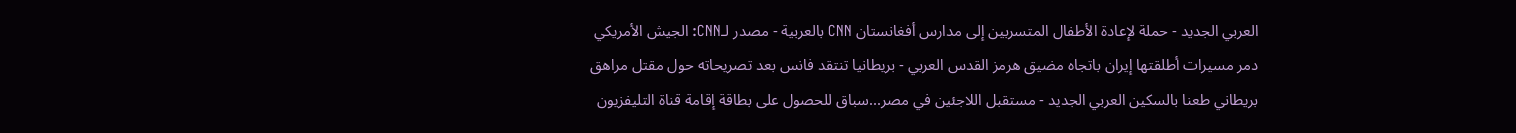العربي الجديد - حملة لإعادة الأطفال المتسربين إلى مدارس أفغانستان CNN بالعربية - مصدر لـCNN: الجيش الأمريكي دمر مسيرات أطلقتها إيران باتجاه مضيق هرمز القدس العربي - بريطانيا تنتقد فانس بعد تصريحاته حول مقتل مراهق بريطاني طعنا بالسكين العربي الجديد - مستقبل اللاجئين في مصر...سباق للحصول على بطاقة إقامة قناة التليفزيون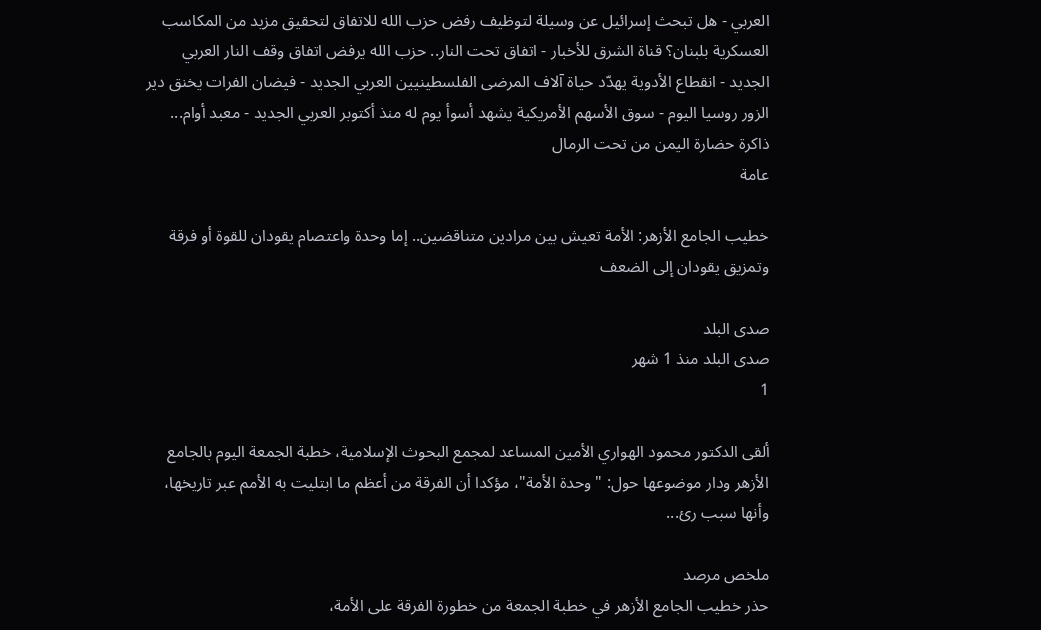العربي - هل تبحث إسرائيل عن وسيلة لتوظيف رفض حزب الله للاتفاق لتحقيق مزيد من المكاسب العسكرية بلبنان؟ قناة الشرق للأخبار - اتفاق تحت النار.. حزب الله يرفض اتفاق وقف النار العربي الجديد - انقطاع الأدوية يهدّد حياة آلاف المرضى الفلسطينيين العربي الجديد - فيضان الفرات يخنق دير الزور روسيا اليوم - سوق الأسهم الأمريكية يشهد أسوأ يوم له منذ أكتوبر العربي الجديد - معبد أوام... ذاكرة حضارة اليمن من تحت الرمال
عامة

خطيب الجامع الأزهر: الأمة تعيش بين مرادين متناقضين.. إما وحدة واعتصام يقودان للقوة أو فرقة وتمزيق يقودان إلى الضعف

صدى البلد
صدى البلد منذ 1 شهر
1

ألقى الدكتور محمود الهواري الأمين المساعد لمجمع البحوث الإسلامية، خطبة الجمعة اليوم بالجامع الأزهر ودار موضوعها حول: " وحدة الأمة"، مؤكدا أن الفرقة من أعظم ما ابتليت به الأمم عبر تاريخها، وأنها سبب رئ...

ملخص مرصد
حذر خطيب الجامع الأزهر في خطبة الجمعة من خطورة الفرقة على الأمة،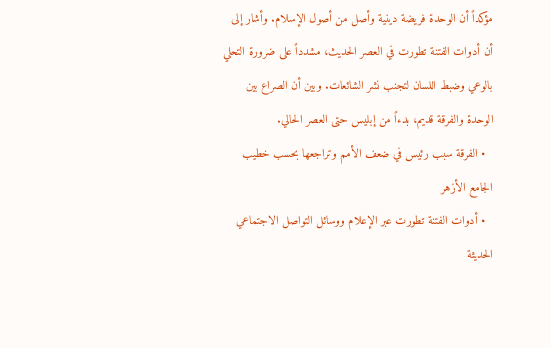مؤكداً أن الوحدة فريضة دينية وأصل من أصول الإسلام. وأشار إلى أن أدوات الفتنة تطورت في العصر الحديث، مشدداً على ضرورة التحلي بالوعي وضبط اللسان لتجنب نشر الشائعات. وبين أن الصراع بين الوحدة والفرقة قديم، بدءاً من إبليس حتى العصر الحالي.
  • الفرقة سبب رئيس في ضعف الأمم وتراجعها بحسب خطيب الجامع الأزهر
  • أدوات الفتنة تطورت عبر الإعلام ووسائل التواصل الاجتماعي الحديثة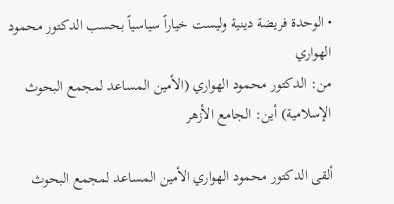• الوحدة فريضة دينية وليست خياراً سياسياً بحسب الدكتور محمود الهواري
من: الدكتور محمود الهواري (الأمين المساعد لمجمع البحوث الإسلامية) أين: الجامع الأزهر

ألقى الدكتور محمود الهواري الأمين المساعد لمجمع البحوث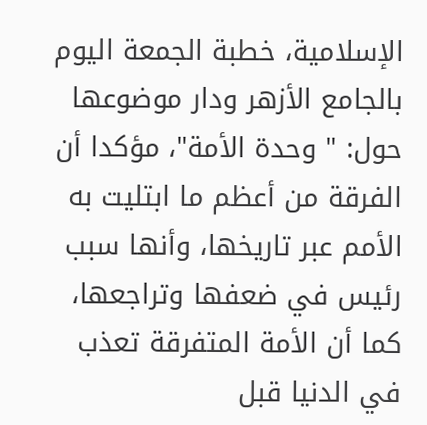الإسلامية، خطبة الجمعة اليوم بالجامع الأزهر ودار موضوعها حول: " وحدة الأمة"، مؤكدا أن الفرقة من أعظم ما ابتليت به الأمم عبر تاريخها، وأنها سبب رئيس في ضعفها وتراجعها، كما أن الأمة المتفرقة تعذب في الدنيا قبل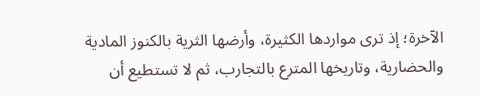الآخرة؛ إذ ترى مواردها الكثيرة، وأرضها الثرية بالكنوز المادية والحضارية، وتاريخها المترع بالتجارب، ثم لا تستطيع أن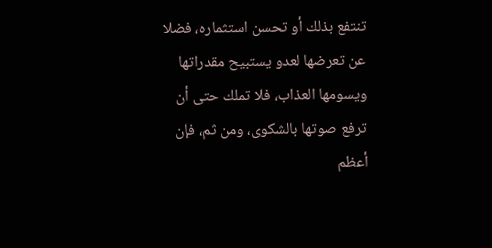تنتفع بذلك أو تحسن استثماره، فضلا عن تعرضها لعدو يستبيح مقدراتها ويسومها العذاب، فلا تملك حتى أن ترفع صوتها بالشكوى، ومن ثم، فإن أعظم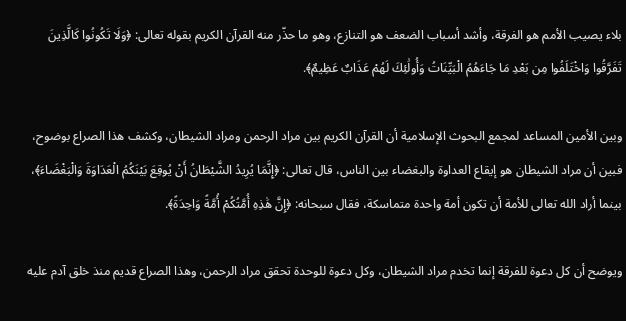بلاء يصيب الأمم هو الفرقة، وأشد أسباب الضعف هو التنازع، وهو ما حذّر منه القرآن الكريم بقوله تعالى: ﴿وَلَا تَكُونُوا كَالَّذِينَ تَفَرَّقُوا وَاخْتَلَفُوا مِن بَعْدِ مَا جَاءَهُمُ الْبَيِّنَاتُ وَأُولَٰئِكَ لَهُمْ عَذَابٌ عَظِيمٌ﴾.

وبين الأمين المساعد لمجمع البحوث الإسلامية أن القرآن الكريم بين مراد الرحمن ومراد الشيطان، وكشف هذا الصراع بوضوح، فبين أن مراد الشيطان هو إيقاع العداوة والبغضاء بين الناس، قال تعالى: ﴿إِنَّمَا يُرِيدُ الشَّيْطَانُ أَنْ يُوقِعَ بَيْنَكُمُ الْعَدَاوَةَ وَالْبَغْضَاءَ﴾، بينما أراد الله تعالى للأمة أن تكون أمة واحدة متماسكة، فقال سبحانه: ﴿إِنَّ هَٰذِهِ أُمَّتُكُمْ أُمَّةً وَاحِدَةً﴾.

ويوضح أن كل دعوة للفرقة إنما تخدم مراد الشيطان، وكل دعوة للوحدة تحقق مراد الرحمن، وهذا الصراع قديم منذ خلق آدم عليه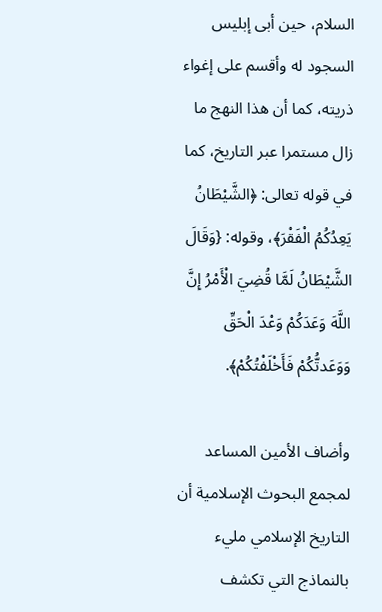السلام، حين أبى إبليس السجود له وأقسم على إغواء ذريته، كما أن هذا النهج ما زال مستمرا عبر التاريخ، كما في قوله تعالى: ﴿الشَّيْطَانُ يَعِدُكُمُ الْفَقْرَ﴾، وقوله: {وَقَالَ الشَّيْطَانُ لَمَّا قُضِيَ الْأَمْرُ إِنَّ اللَّهَ وَعَدَكُمْ وَعْدَ الْحَقِّ وَوَعَدتُّكُمْ فَأَخْلَفْتُكُمْ﴾.

وأضاف الأمين المساعد لمجمع البحوث الإسلامية أن التاريخ الإسلامي مليء بالنماذج التي تكشف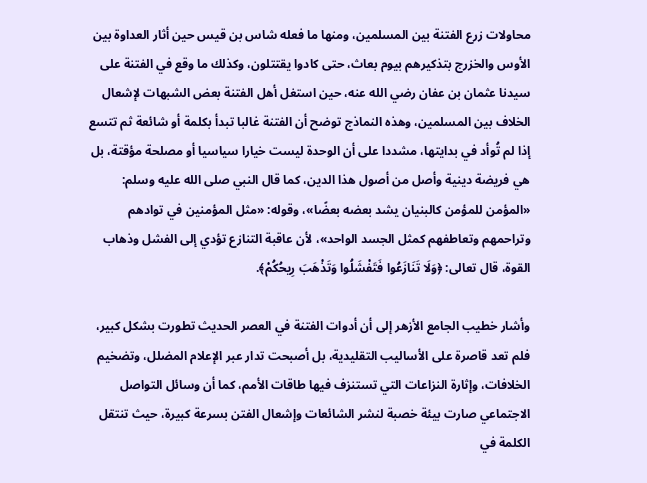محاولات زرع الفتنة بين المسلمين، ومنها ما فعله شاس بن قيس حين أثار العداوة بين الأوس والخزرج بتذكيرهم بيوم بعاث، حتى كادوا يقتتلون، وكذلك ما وقع في الفتنة على سيدنا عثمان بن عفان رضي الله عنه، حين استغل أهل الفتنة بعض الشبهات لإشعال الخلاف بين المسلمين، وهذه النماذج توضح أن الفتنة غالبا تبدأ بكلمة أو شائعة ثم تتسع إذا لم تُوأد في بدايتها، مشددا على أن الوحدة ليست خيارا سياسيا أو مصلحة مؤقتة، بل هي فريضة دينية وأصل من أصول هذا الدين، كما قال النبي صلى الله عليه وسلم: «المؤمن للمؤمن كالبنيان يشد بعضه بعضًا»، وقوله: «مثل المؤمنين في توادهم وتراحمهم وتعاطفهم كمثل الجسد الواحد»، لأن عاقبة التنازع تؤدي إلى الفشل وذهاب القوة، قال تعالى: ﴿وَلَا تَنَازَعُوا فَتَفْشَلُوا وَتَذْهَبَ رِيحُكُمْ﴾.

وأشار خطيب الجامع الأزهر إلى أن أدوات الفتنة في العصر الحديث تطورت بشكل كبير، فلم تعد قاصرة على الأساليب التقليدية، بل أصبحت تدار عبر الإعلام المضلل، وتضخيم الخلافات، وإثارة النزاعات التي تستنزف فيها طاقات الأمم، كما أن وسائل التواصل الاجتماعي صارت بيئة خصبة لنشر الشائعات وإشعال الفتن بسرعة كبيرة، حيث تنتقل الكلمة في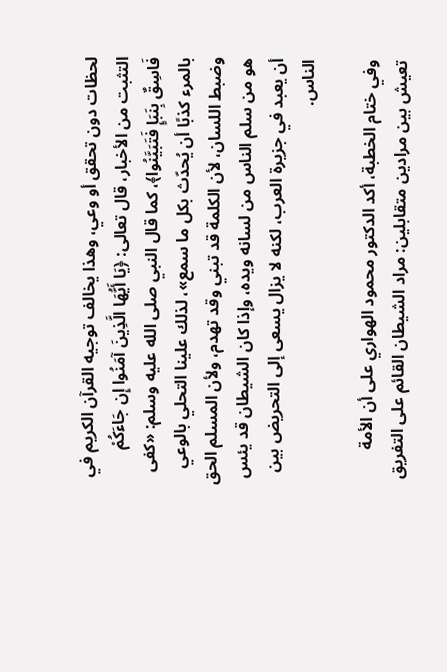لحظات دون تحقق أو وعي، وهذا يخالف توجيه القرآن الكريم في التثبت من الأخبار، قال تعالى: ﴿يَا أَيُّهَا الَّذِينَ آمَنُوا إِن جَاءَكُمْ فَاسِقٌ بِنَبَإٍ فَتَبَيَّنُوا﴾، كما قال النبي صلى الله عليه وسلم: «كفى بالمرء كذبًا أن يُحدّث بكل ما سمع»، لذلك علينا التحلي بالوعي وضبط اللسان، لأن الكلمة قد تبني وقد تهدم، ولأن المسلم الحق هو من سلم الناس من لسانه ويده، وإذا كان الشيطان قد يئس أن يعبد في جزيرة العرب، لكنه لا يزال يسعى إلى التحريض بين الناس.

وفي ختام الخطبة، أكد الدكتور محمود الهواري على أن الأمة تعيش بين مرادين متقابلين: مراد الشيطان القائم على التفريق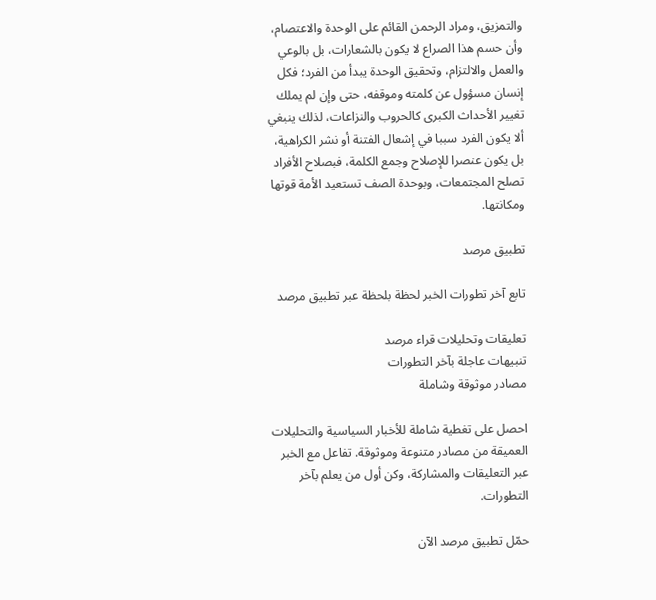والتمزيق، ومراد الرحمن القائم على الوحدة والاعتصام، وأن حسم هذا الصراع لا يكون بالشعارات، بل بالوعي والعمل والالتزام، وتحقيق الوحدة يبدأ من الفرد؛ فكل إنسان مسؤول عن كلمته وموقفه، حتى وإن لم يملك تغيير الأحداث الكبرى كالحروب والنزاعات، لذلك ينبغي ألا يكون الفرد سببا في إشعال الفتنة أو نشر الكراهية، بل يكون عنصرا للإصلاح وجمع الكلمة، فبصلاح الأفراد تصلح المجتمعات، وبوحدة الصف تستعيد الأمة قوتها ومكانتها.

تطبيق مرصد

تابع آخر تطورات الخبر لحظة بلحظة عبر تطبيق مرصد

تعليقات وتحليلات قراء مرصد
تنبيهات عاجلة بآخر التطورات
مصادر موثوقة وشاملة

احصل على تغطية شاملة للأخبار السياسية والتحليلات العميقة من مصادر متنوعة وموثوقة. تفاعل مع الخبر عبر التعليقات والمشاركة، وكن أول من يعلم بآخر التطورات.

حمّل تطبيق مرصد الآن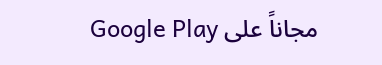مجاناً على Google Play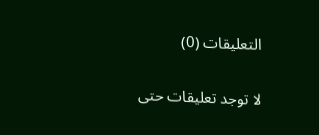التعليقات (0)

لا توجد تعليقات حتى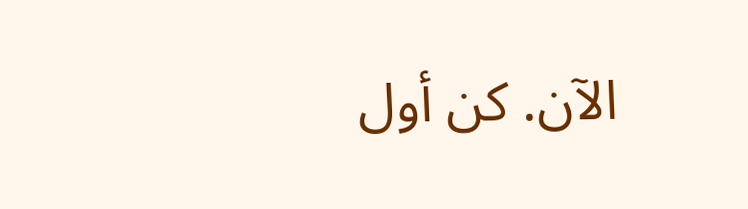الآن. كن أول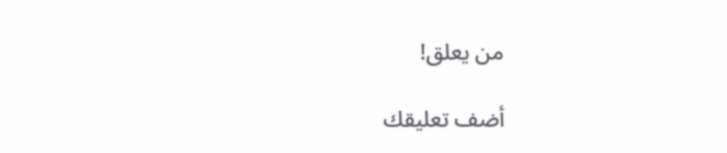من يعلق!

أضف تعليقك